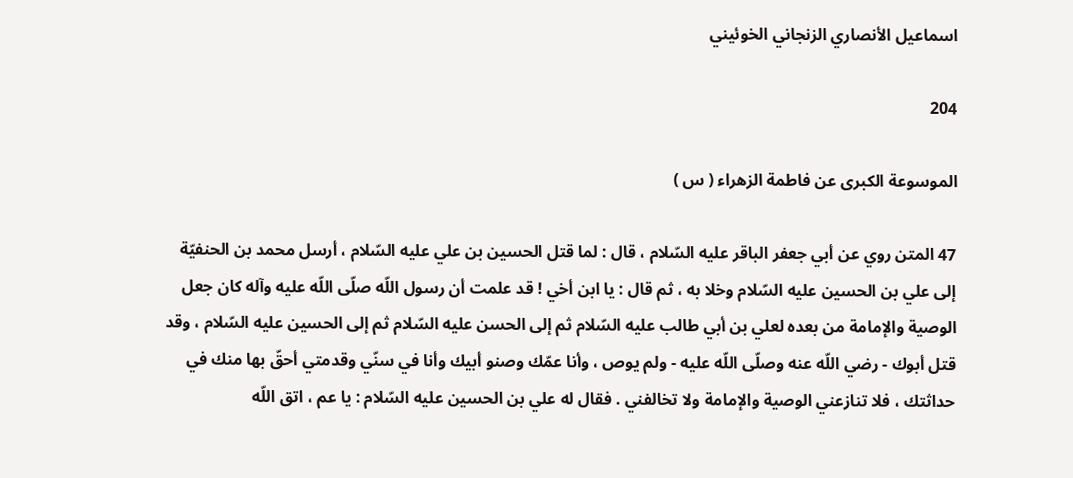اسماعيل الأنصاري الزنجاني الخوئيني

204

الموسوعة الكبرى عن فاطمة الزهراء ( س )

47 المتن روي عن أبي جعفر الباقر عليه السّلام ، قال : لما قتل الحسين بن علي عليه السّلام ، أرسل محمد بن الحنفيّة إلى علي بن الحسين عليه السّلام وخلا به ، ثم قال : يا ابن أخي ! قد علمت أن رسول اللّه صلّى اللّه عليه وآله كان جعل الوصية والإمامة من بعده لعلي بن أبي طالب عليه السّلام ثم إلى الحسن عليه السّلام ثم إلى الحسين عليه السّلام ، وقد قتل أبوك - رضي اللّه عنه وصلّى اللّه عليه - ولم يوص ، وأنا عمّك وصنو أبيك وأنا في سنّي وقدمتي أحقّ بها منك في حداثتك ، فلا تنازعني الوصية والإمامة ولا تخالفني . فقال له علي بن الحسين عليه السّلام : يا عم ، اتق اللّه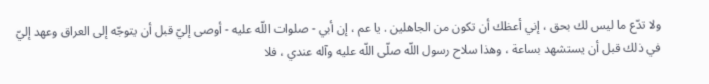ولا تدّع ما ليس لك بحق ، إني أعظك أن تكون من الجاهلين . يا عم ، إن أبي - صلوات اللّه عليه - أوصى إليّ قبل أن يتوجّه إلى العراق وعهد إليّ في ذلك قبل أن يستشهد بساعة ، وهذا سلاح رسول اللّه صلّى اللّه عليه وآله عندي ، فلا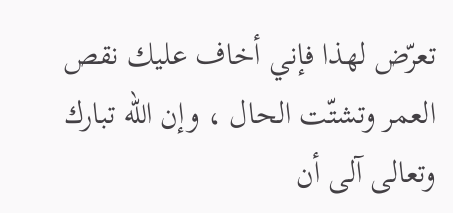تعرّض لهذا فإني أخاف عليك نقص العمر وتشتّت الحال ، وإن اللّه تبارك وتعالى آلى أن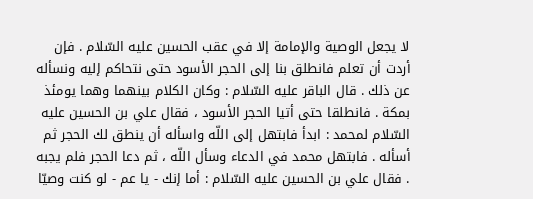لا يجعل الوصية والإمامة إلا في عقب الحسين عليه السّلام . فإن أردت أن تعلم فانطلق بنا إلى الحجر الأسود حتى نتحاكم إليه ونسأله عن ذلك . قال الباقر عليه السّلام : وكان الكلام بينهما وهما يومئذ بمكة . فانطلقا حتى أتيا الحجر الأسود ، فقال علي بن الحسين عليه السّلام لمحمد : ابدأ فابتهل إلى اللّه واسأله أن ينطق لك الحجر ثم أسأله . فابتهل محمد في الدعاء وسأل اللّه ، ثم دعا الحجر فلم يجبه . فقال علي بن الحسين عليه السّلام : أما إنك - يا عم - لو كنت وصيّا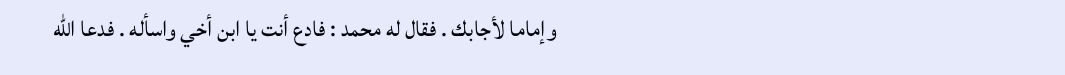وإماما لأجابك . فقال له محمد : فادع أنت يا ابن أخي واسأله . فدعا اللّه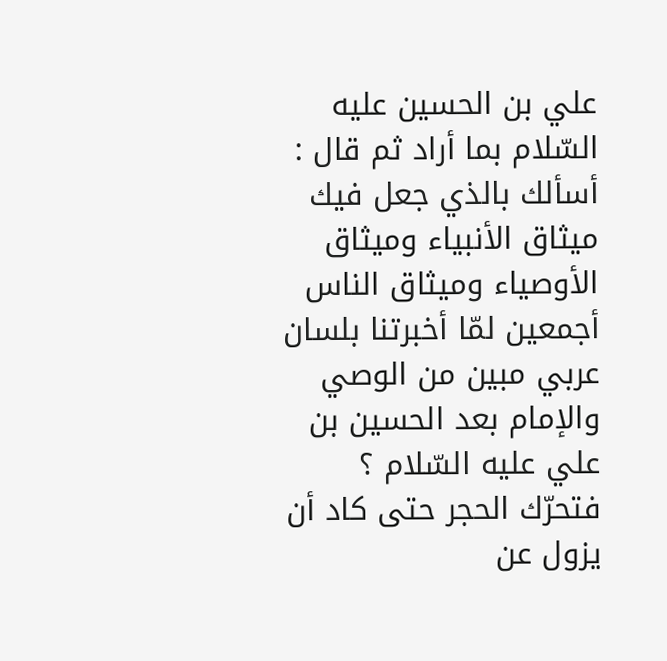علي بن الحسين عليه السّلام بما أراد ثم قال : أسألك بالذي جعل فيك ميثاق الأنبياء وميثاق الأوصياء وميثاق الناس أجمعين لمّا أخبرتنا بلسان عربي مبين من الوصي والإمام بعد الحسين بن علي عليه السّلام ؟ فتحرّك الحجر حتى كاد أن يزول عن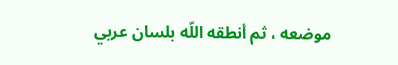موضعه ، ثم أنطقه اللّه بلسان عربي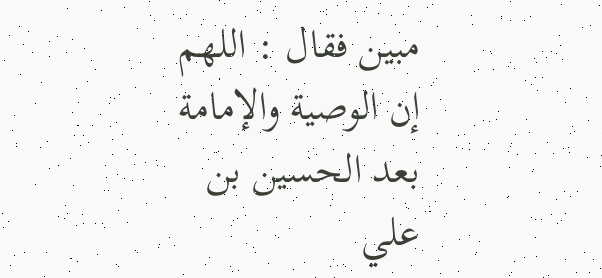مبين فقال : اللهم إن الوصية والإمامة بعد الحسين بن علي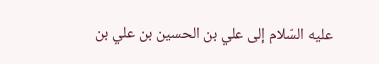عليه السّلام إلى علي بن الحسين بن علي بن